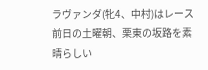ラヴァンダ(牝4、中村)はレース前日の土曜朝、栗東の坂路を素晴らしい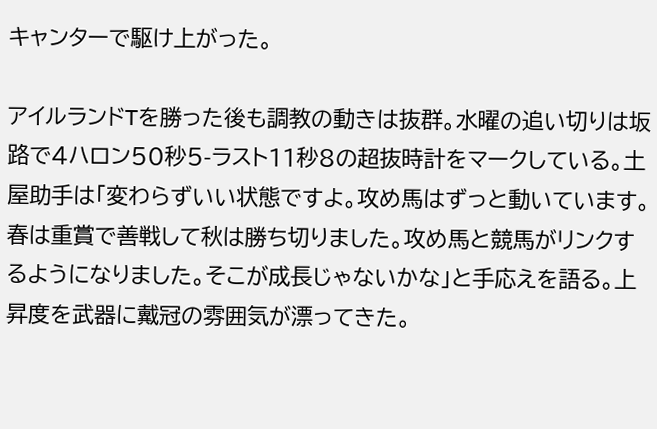キャンターで駆け上がった。

アイルランドTを勝った後も調教の動きは抜群。水曜の追い切りは坂路で4ハロン50秒5-ラスト11秒8の超抜時計をマークしている。土屋助手は「変わらずいい状態ですよ。攻め馬はずっと動いています。春は重賞で善戦して秋は勝ち切りました。攻め馬と競馬がリンクするようになりました。そこが成長じゃないかな」と手応えを語る。上昇度を武器に戴冠の雰囲気が漂ってきた。